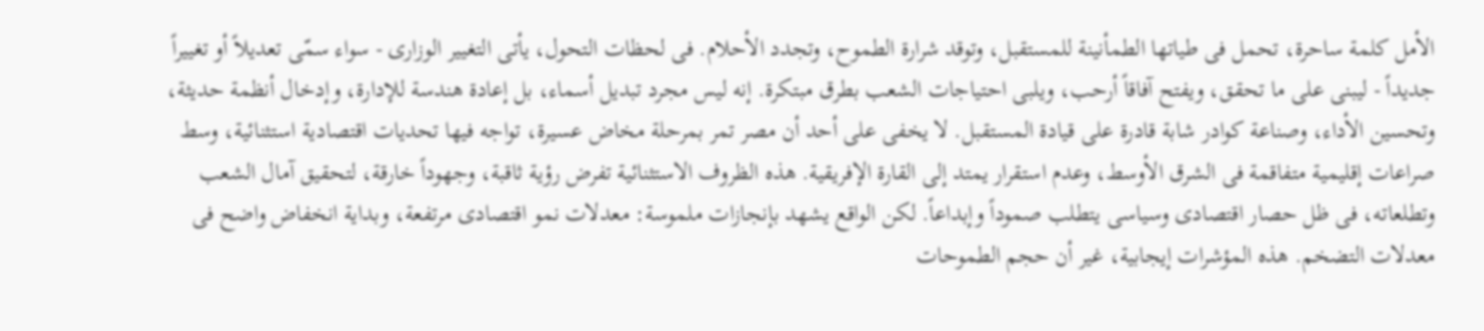الأمل كلمة ساحرة، تحمل فى طياتها الطمأنينة للمستقبل، وتوقد شرارة الطموح، وتجدد الأحلام. فى لحظات التحول، يأتى التغيير الوزارى - سواء سمّى تعديلاً أو تغييراً جديداً - ليبنى على ما تحقق، ويفتح آفاقاً أرحب، ويلبى احتياجات الشعب بطرق مبتكرة. إنه ليس مجرد تبديل أسماء، بل إعادة هندسة للإدارة، وإدخال أنظمة حديثة، وتحسين الأداء، وصناعة كوادر شابة قادرة على قيادة المستقبل. لا يخفى على أحد أن مصر تمر بمرحلة مخاض عسيرة، تواجه فيها تحديات اقتصادية استثنائية، وسط صراعات إقليمية متفاقمة فى الشرق الأوسط، وعدم استقرار يمتد إلى القارة الإفريقية. هذه الظروف الاستثنائية تفرض رؤية ثاقبة، وجهوداً خارقة، لتحقيق آمال الشعب وتطلعاته، فى ظل حصار اقتصادى وسياسى يتطلب صموداً وإبداعاً. لكن الواقع يشهد بإنجازات ملموسة: معدلات نمو اقتصادى مرتفعة، وبداية انخفاض واضح فى معدلات التضخم. هذه المؤشرات إيجابية، غير أن حجم الطموحات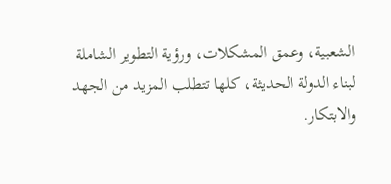الشعبية، وعمق المشكلات، ورؤية التطوير الشاملة لبناء الدولة الحديثة، كلها تتطلب المزيد من الجهد والابتكار.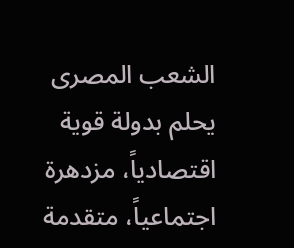الشعب المصرى يحلم بدولة قوية اقتصادياً، مزدهرة اجتماعياً، متقدمة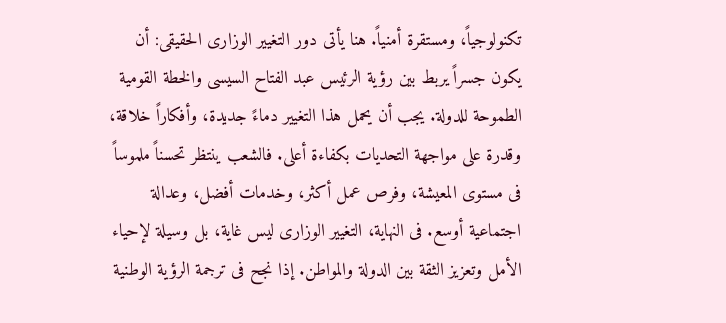تكنولوجياً، ومستقرة أمنياً. هنا يأتى دور التغيير الوزارى الحقيقى: أن يكون جسراً يربط بين رؤية الرئيس عبد الفتاح السيسى والخطة القومية الطموحة للدولة. يجب أن يحمل هذا التغيير دماءً جديدة، وأفكاراً خلاقة، وقدرة على مواجهة التحديات بكفاءة أعلى. فالشعب ينتظر تحسناً ملموساً فى مستوى المعيشة، وفرص عمل أكثر، وخدمات أفضل، وعدالة اجتماعية أوسع. فى النهاية، التغيير الوزارى ليس غاية، بل وسيلة لإحياء الأمل وتعزيز الثقة بين الدولة والمواطن. إذا نجح فى ترجمة الرؤية الوطنية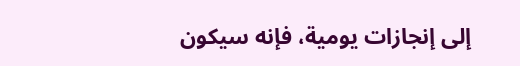إلى إنجازات يومية، فإنه سيكون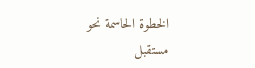الخطوة الحاسمة نحو مستقبل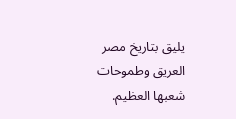يليق بتاريخ مصر العريق وطموحات شعبها العظيم.